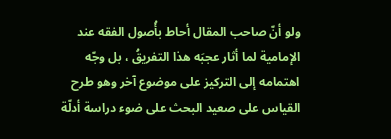ولو أنّ صاحب المقال أحاط بأُصول الفقه عند الإمامية لما أثار عجبَه هذا التفريقُ ، بل وجّه اهتمامه إلى التركيز على موضوع آخر وهو طرح القياس على صعيد البحث على ضوء دراسة أدلّة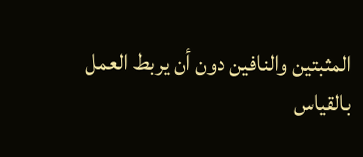المثبتين والنافين دون أن يربط العمل بالقياس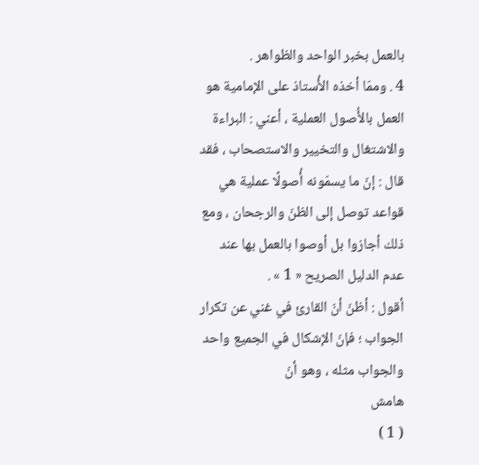بالعمل بخبر الواحد والظواهر .
4 . وممّا أخذه الأُستاذ على الإمامية هو العمل بالأُصول العملية ، أعني : البراءة والاشتغال والتخيير والاستصحاب ، فقد قال : إنّ ما يسمّونه أُصولًا عملية هي قواعد توصل إلى الظنّ والرجحان ، ومع ذلك أجازوا بل أوصوا بالعمل بها عند عدم الدليل الصريح « 1 » .
أقول : أظنّ أنّ القارئ في غني عن تكرار الجواب ؛ فإنّ الإشكال في الجميع واحد والجواب مثله ، وهو أنّ
هامش
( 1 )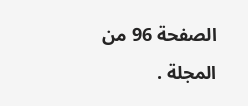الصفحة 96 من المجلة .